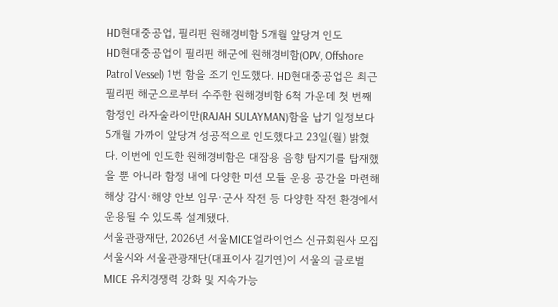HD현대중공업, 필리핀 원해경비함 5개월 앞당겨 인도
HD현대중공업이 필리핀 해군에 원해경비함(OPV, Offshore Patrol Vessel) 1번 함을 조기 인도했다. HD현대중공업은 최근 필리핀 해군으로부터 수주한 원해경비함 6척 가운데 첫 번째 함정인 라자술라이만(RAJAH SULAYMAN)함을 납기 일정보다 5개월 가까이 앞당겨 성공적으로 인도했다고 23일(월) 밝혔다. 이번에 인도한 원해경비함은 대잠용 음향 탐지기를 탑재했을 뿐 아니라 함정 내에 다양한 미션 모듈 운용 공간을 마련해 해상 감시·해양 안보 임무·군사 작전 등 다양한 작전 환경에서 운용될 수 있도록 설계됐다.
서울관광재단, 2026년 서울MICE얼라이언스 신규회원사 모집
서울시와 서울관광재단(대표이사 길기연)이 서울의 글로벌 MICE 유치경쟁력 강화 및 지속가능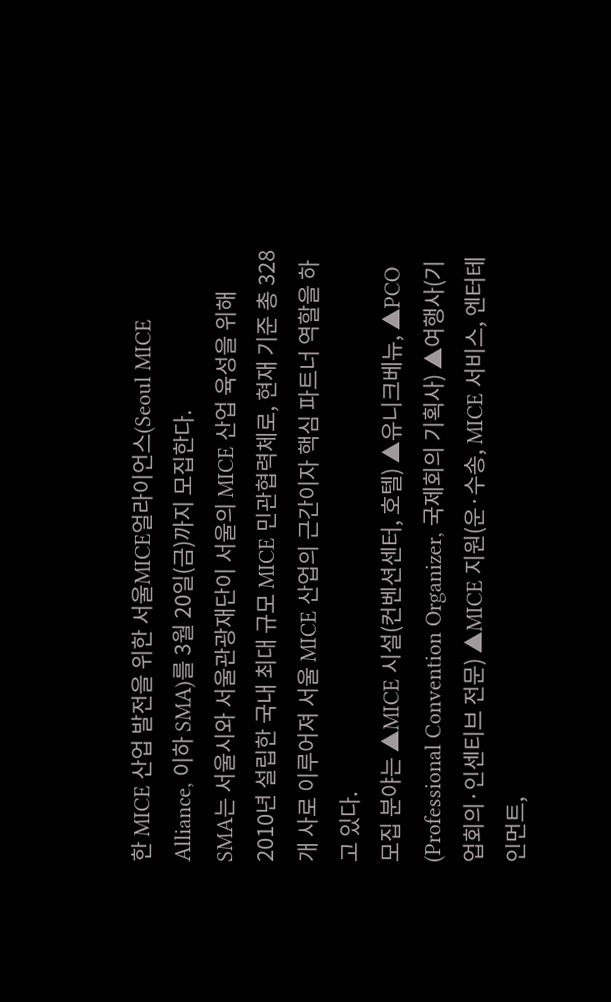한 MICE 산업 발전을 위한 서울MICE얼라이언스(Seoul MICE Alliance, 이하 SMA)를 3월 20일(금)까지 모집한다.
SMA는 서울시와 서울관광재단이 서울의 MICE 산업 육성을 위해 2010년 설립한 국내 최대 규모 MICE 민관협력체로, 현재 기준 총 328개 사로 이루어져 서울 MICE 산업의 근간이자 핵심 파트너 역할을 하고 있다.
모집 분야는 ▲MICE 시설(컨벤션센터, 호텔) ▲유니크베뉴, ▲PCO (Professional Convention Organizer, 국제회의 기획사) ▲여행사(기업회의·인센티브 전문) ▲MICE 지원(운·수송, MICE 서비스, 엔터테인먼트,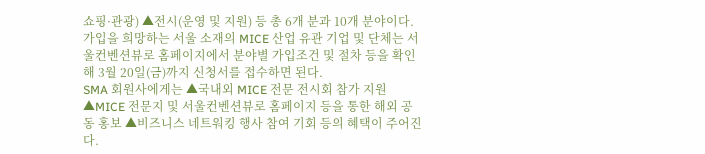쇼핑·관광) ▲전시(운영 및 지원) 등 총 6개 분과 10개 분야이다.
가입을 희망하는 서울 소재의 MICE 산업 유관 기업 및 단체는 서울컨벤션뷰로 홈페이지에서 분야별 가입조건 및 절차 등을 확인해 3월 20일(금)까지 신청서를 접수하면 된다.
SMA 회원사에게는 ▲국내외 MICE 전문 전시회 참가 지원 ▲MICE 전문지 및 서울컨벤션뷰로 홈페이지 등을 통한 해외 공동 홍보 ▲비즈니스 네트워킹 행사 참여 기회 등의 혜택이 주어진다.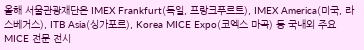올해 서울관광재단은 IMEX Frankfurt(독일, 프랑크푸르트), IMEX America(미국, 라스베거스), ITB Asia(싱가포르), Korea MICE Expo(코엑스 마곡) 등 국내외 주요 MICE 전문 전시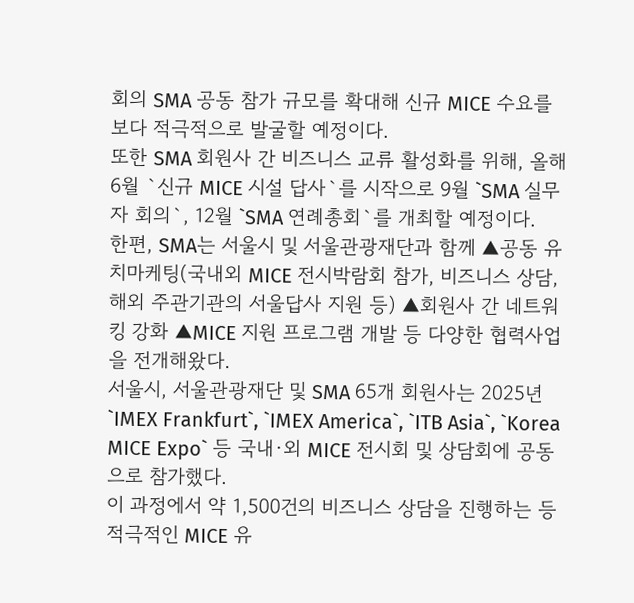회의 SMA 공동 참가 규모를 확대해 신규 MICE 수요를 보다 적극적으로 발굴할 예정이다.
또한 SMA 회원사 간 비즈니스 교류 활성화를 위해, 올해 6월 `신규 MICE 시설 답사`를 시작으로 9월 `SMA 실무자 회의`, 12월 `SMA 연례총회`를 개최할 예정이다.
한편, SMA는 서울시 및 서울관광재단과 함께 ▲공동 유치마케팅(국내외 MICE 전시박람회 참가, 비즈니스 상담, 해외 주관기관의 서울답사 지원 등) ▲회원사 간 네트워킹 강화 ▲MICE 지원 프로그램 개발 등 다양한 협력사업을 전개해왔다.
서울시, 서울관광재단 및 SMA 65개 회원사는 2025년 `IMEX Frankfurt`, `IMEX America`, `ITB Asia`, `Korea MICE Expo` 등 국내·외 MICE 전시회 및 상담회에 공동으로 참가했다.
이 과정에서 약 1,500건의 비즈니스 상담을 진행하는 등 적극적인 MICE 유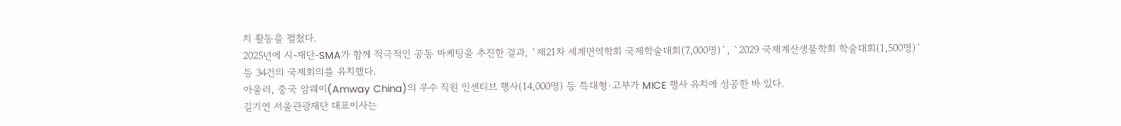치 활동을 펼쳤다.
2025년에 시-재단-SMA가 함께 적극적인 공동 마케팅을 추진한 결과, `제21차 세계면역학회 국제학술대회(7,000명)`, `2029 국제계산생물학회 학술대회(1,500명)` 등 34건의 국제회의를 유치했다.
아울러, 중국 암웨이(Amway China)의 우수 직원 인센티브 행사(14,000명) 등 특대형·고부가 MICE 행사 유치에 성공한 바 있다.
길기연 서울관광재단 대표이사는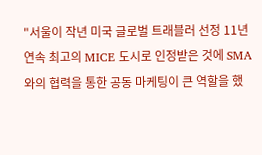"서울이 작년 미국 글로벌 트래블러 선정 11년 연속 최고의 MICE 도시로 인정받은 것에 SMA와의 협력을 통한 공동 마케팅이 큰 역할을 했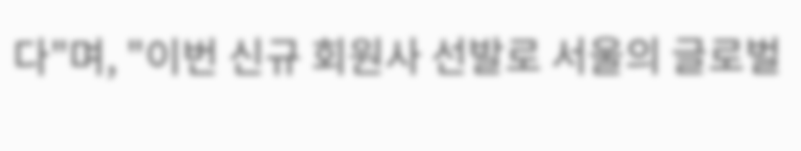다"며, "이번 신규 회원사 선발로 서울의 글로벌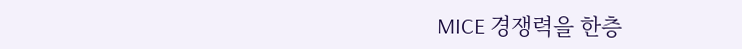MICE 경쟁력을 한층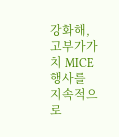강화해, 고부가가치 MICE 행사를 지속적으로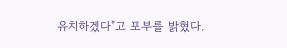유치하겠다"고 포부를 밝혔다.